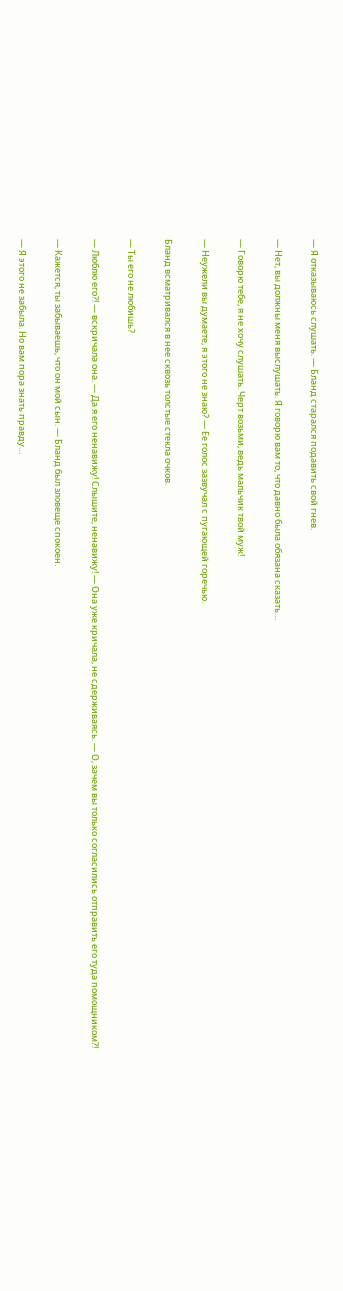— Я отказываюсь слушать. — Бланд старался подавить свой гнев.

— Нет, вы должны меня выслушать. Я говорю вам то, что давно была обязана сказать…

— Говорю тебе, я не хочу слушать. Черт возьми, ведь мальчик твой муж!

— Неужели вы думаете, я этого не знаю? — Ее голос зазвучал с пугающей горечью.

Бланд всматривался в нее сквозь толстые стекла очков.

— Ты его не любишь?

— Люблю его?! — вскричала она. — Да я его ненавижу! Слышите, ненавижу! — Она уже кричала, не сдерживаясь. — О, зачем вы только согласились отправить его туда помощником?!

— Кажется, ты забываешь, что он мой сын. — Бланд был зловеще спокоен.

— Я этого не забыла. Но вам пора знать правду…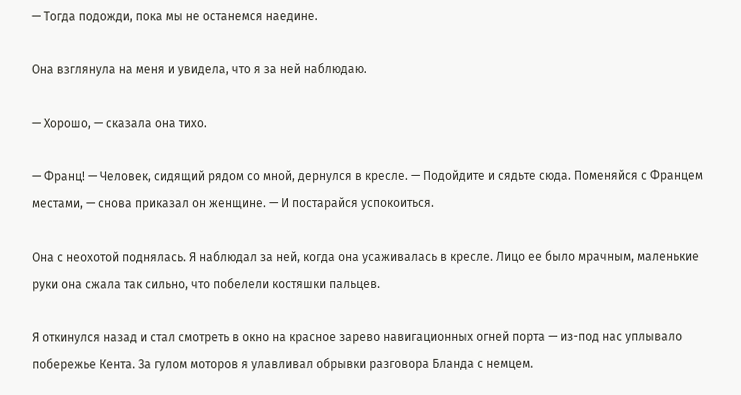— Тогда подожди, пока мы не останемся наедине.

Она взглянула на меня и увидела, что я за ней наблюдаю.

— Хорошо, — сказала она тихо.

— Франц! — Человек, сидящий рядом со мной, дернулся в кресле. — Подойдите и сядьте сюда. Поменяйся с Францем местами, — снова приказал он женщине. — И постарайся успокоиться.

Она с неохотой поднялась. Я наблюдал за ней, когда она усаживалась в кресле. Лицо ее было мрачным, маленькие руки она сжала так сильно, что побелели костяшки пальцев.

Я откинулся назад и стал смотреть в окно на красное зарево навигационных огней порта — из-под нас уплывало побережье Кента. За гулом моторов я улавливал обрывки разговора Бланда с немцем.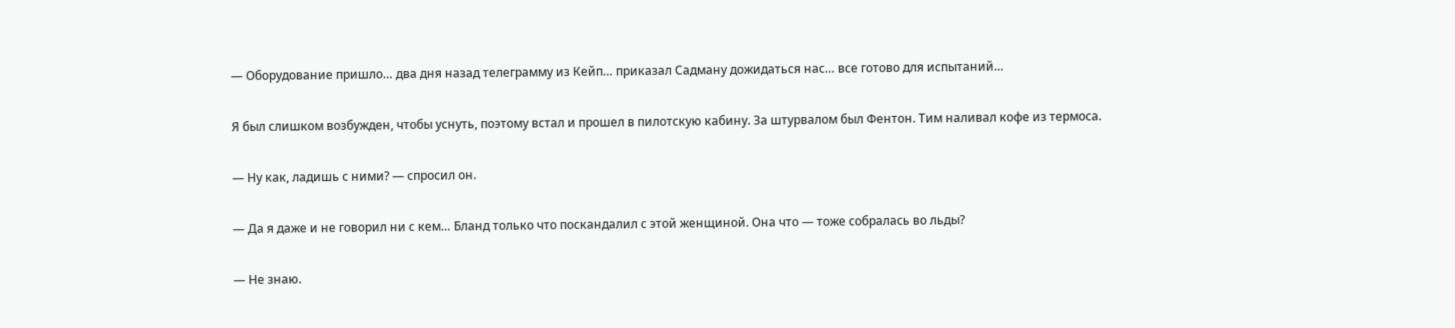— Оборудование пришло… два дня назад телеграмму из Кейп… приказал Садману дожидаться нас… все готово для испытаний…

Я был слишком возбужден, чтобы уснуть, поэтому встал и прошел в пилотскую кабину. За штурвалом был Фентон. Тим наливал кофе из термоса.

— Ну как, ладишь с ними? — спросил он.

— Да я даже и не говорил ни с кем… Бланд только что поскандалил с этой женщиной. Она что — тоже собралась во льды?

— Не знаю.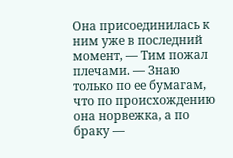Она присоединилась к ним уже в последний момент, — Тим пожал плечами. — Знаю только по ее бумагам, что по происхождению она норвежка, а по браку —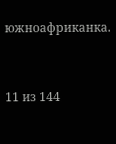южноафриканка.



11 из 144